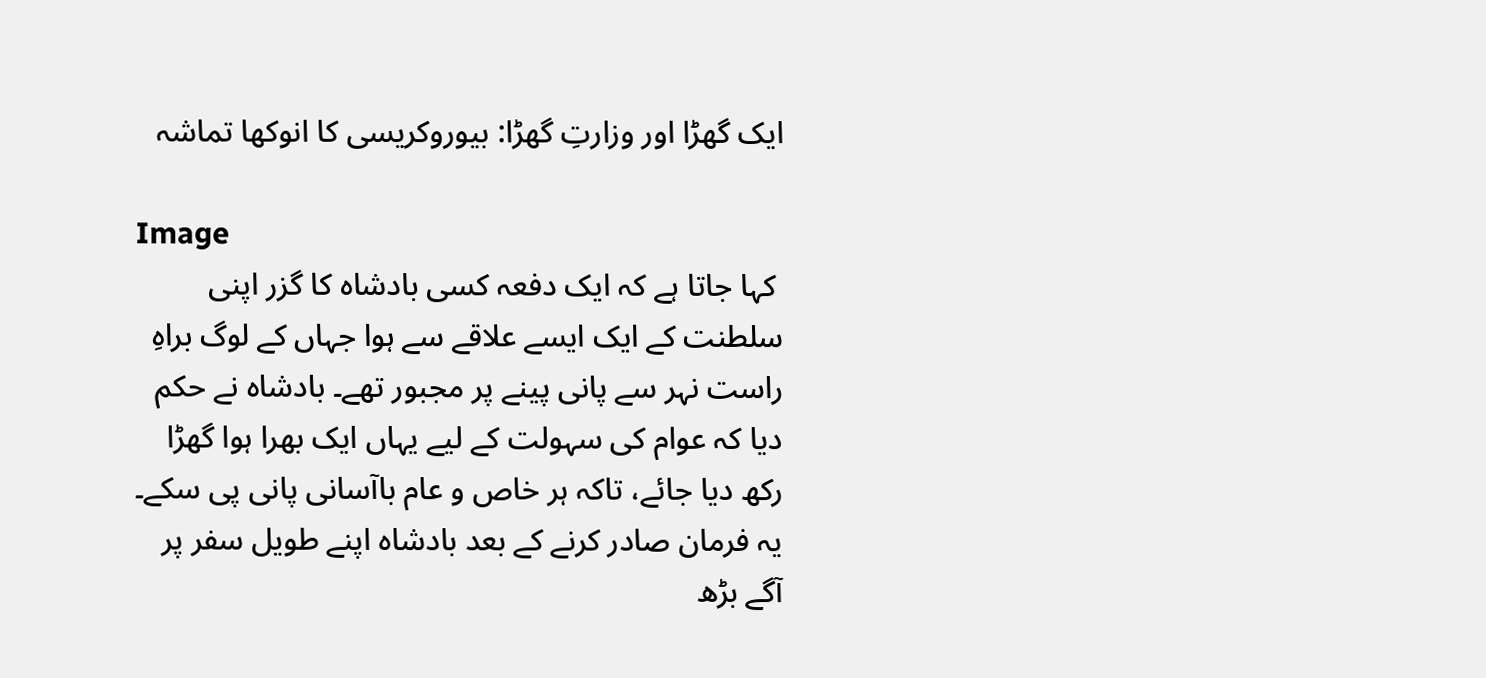ایک گھڑا اور وزارتِ گھڑا: بیوروکریسی کا انوکھا تماشہ

Image
 کہا جاتا ہے کہ ایک دفعہ کسی بادشاہ کا گزر اپنی سلطنت کے ایک ایسے علاقے سے ہوا جہاں کے لوگ براہِ راست نہر سے پانی پینے پر مجبور تھے۔ بادشاہ نے حکم دیا کہ عوام کی سہولت کے لیے یہاں ایک بھرا ہوا گھڑا رکھ دیا جائے، تاکہ ہر خاص و عام باآسانی پانی پی سکے۔ یہ فرمان صادر کرنے کے بعد بادشاہ اپنے طویل سفر پر آگے بڑھ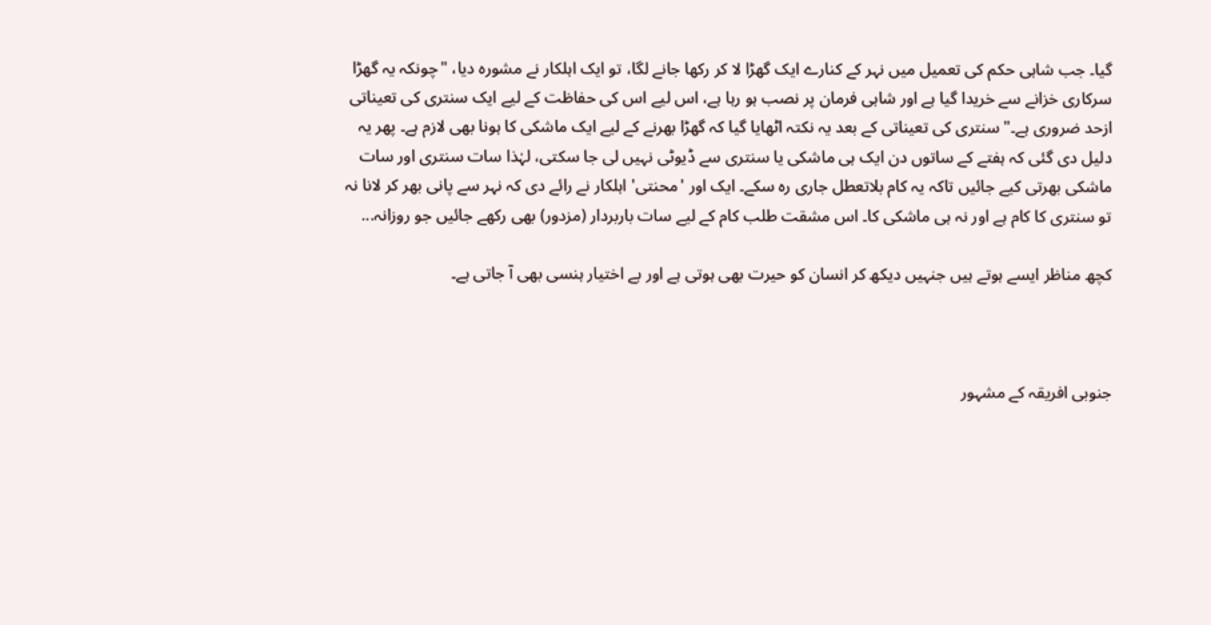گیا۔ جب شاہی حکم کی تعمیل میں نہر کے کنارے ایک گھڑا لا کر رکھا جانے لگا، تو ایک اہلکار نے مشورہ دیا، "چونکہ یہ گھڑا سرکاری خزانے سے خریدا گیا ہے اور شاہی فرمان پر نصب ہو رہا ہے، اس لیے اس کی حفاظت کے لیے ایک سنتری کی تعیناتی ازحد ضروری ہے۔" سنتری کی تعیناتی کے بعد یہ نکتہ اٹھایا گیا کہ گھڑا بھرنے کے لیے ایک ماشکی کا ہونا بھی لازم ہے۔ پھر یہ دلیل دی گئی کہ ہفتے کے ساتوں دن ایک ہی ماشکی یا سنتری سے ڈیوٹی نہیں لی جا سکتی، لہٰذا سات سنتری اور سات ماشکی بھرتی کیے جائیں تاکہ یہ کام بلاتعطل جاری رہ سکے۔ ایک اور 'محنتی' اہلکار نے رائے دی کہ نہر سے پانی بھر کر لانا نہ تو سنتری کا کام ہے اور نہ ہی ماشکی کا۔ اس مشقت طلب کام کے لیے سات باربردار (مزدور) بھی رکھے جائیں جو روزانہ...

کچھ مناظر ایسے ہوتے ہیں جنہیں دیکھ کر انسان کو حیرت بھی ہوتی ہے اور بے اختیار ہنسی بھی آ جاتی ہے۔



جنوبی افریقہ کے مشہور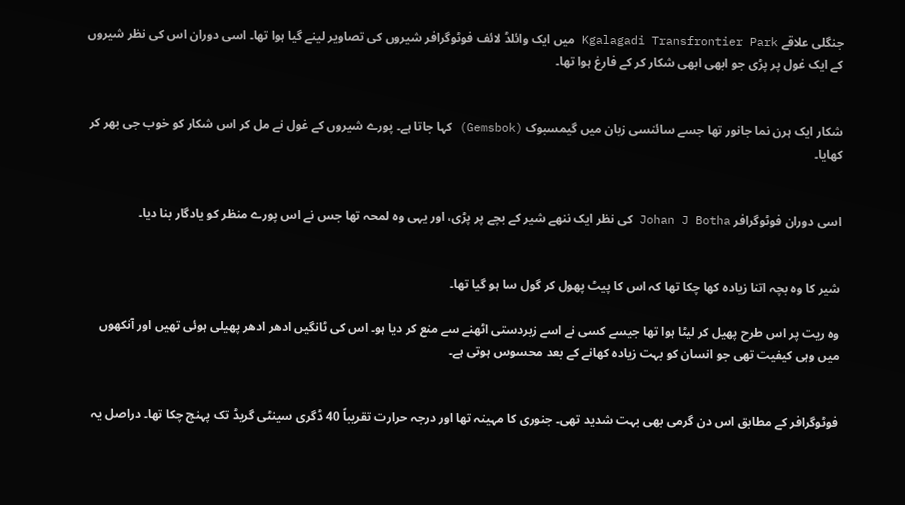جنگلی علاقے Kgalagadi Transfrontier Park میں ایک وائلڈ لائف فوٹوگرافر شیروں کی تصاویر لینے گیا ہوا تھا۔ اسی دوران اس کی نظر شیروں کے ایک غول پر پڑی جو ابھی ابھی شکار کر کے فارغ ہوا تھا۔


شکار ایک ہرن نما جانور تھا جسے سائنسی زبان میں گیمسبوک (Gemsbok) کہا جاتا ہے۔ پورے شیروں کے غول نے مل کر اس شکار کو خوب جی بھر کر کھایا۔


اسی دوران فوٹوگرافر Johan J Botha کی نظر ایک ننھے شیر کے بچے پر پڑی، اور یہی وہ لمحہ تھا جس نے اس پورے منظر کو یادگار بنا دیا۔


شیر کا وہ بچہ اتنا زیادہ کھا چکا تھا کہ اس کا پیٹ پھول کر گول سا ہو گیا تھا۔

وہ ریت پر اس طرح پھیل کر لیٹا ہوا تھا جیسے کسی نے اسے زبردستی اٹھنے سے منع کر دیا ہو۔ اس کی ٹانگیں ادھر ادھر پھیلی ہوئی تھیں اور آنکھوں میں وہی کیفیت تھی جو انسان کو بہت زیادہ کھانے کے بعد محسوس ہوتی ہے۔


فوٹوگرافر کے مطابق اس دن گرمی بھی بہت شدید تھی۔ جنوری کا مہینہ تھا اور درجہ حرارت تقریباً 40 ڈگری سینٹی گریڈ تک پہنچ چکا تھا۔ دراصل یہ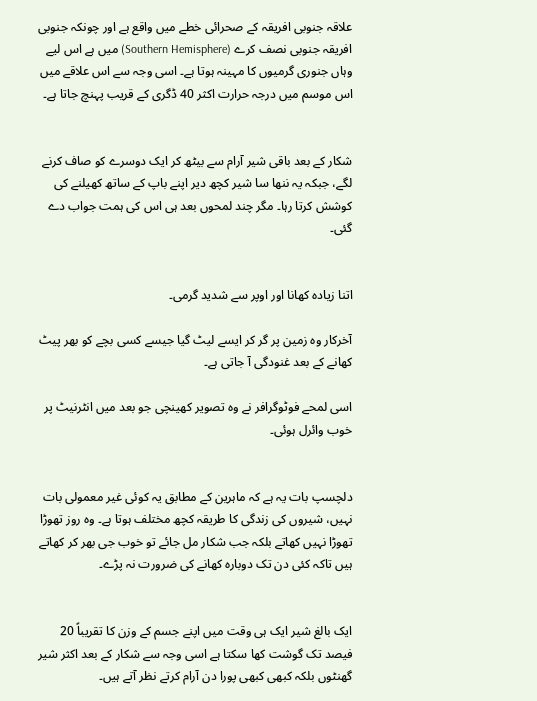علاقہ جنوبی افریقہ کے صحرائی خطے میں واقع ہے اور چونکہ جنوبی افریقہ جنوبی نصف کرے (Southern Hemisphere) میں ہے اس لیے وہاں جنوری گرمیوں کا مہینہ ہوتا ہے۔ اسی وجہ سے اس علاقے میں اس موسم میں درجہ حرارت اکثر 40 ڈگری کے قریب پہنچ جاتا ہے۔


شکار کے بعد باقی شیر آرام سے بیٹھ کر ایک دوسرے کو صاف کرنے لگے، جبکہ یہ ننھا سا شیر کچھ دیر اپنے باپ کے ساتھ کھیلنے کی کوشش کرتا رہا۔ مگر چند لمحوں بعد ہی اس کی ہمت جواب دے گئی۔


اتنا زیادہ کھانا اور اوپر سے شدید گرمی۔

آخرکار وہ زمین پر گر کر ایسے لیٹ گیا جیسے کسی بچے کو بھر پیٹ کھانے کے بعد غنودگی آ جاتی ہے۔

اسی لمحے فوٹوگرافر نے وہ تصویر کھینچی جو بعد میں انٹرنیٹ پر خوب وائرل ہوئی۔


دلچسپ بات یہ ہے کہ ماہرین کے مطابق یہ کوئی غیر معمولی بات نہیں، شیروں کی زندگی کا طریقہ کچھ مختلف ہوتا ہے۔ وہ روز تھوڑا تھوڑا نہیں کھاتے بلکہ جب شکار مل جائے تو خوب جی بھر کر کھاتے ہیں تاکہ کئی دن تک دوبارہ کھانے کی ضرورت نہ پڑے۔


ایک بالغ شیر ایک ہی وقت میں اپنے جسم کے وزن کا تقریباً 20 فیصد تک گوشت کھا سکتا ہے اسی وجہ سے شکار کے بعد اکثر شیر گھنٹوں بلکہ کبھی کبھی پورا دن آرام کرتے نظر آتے ہیں۔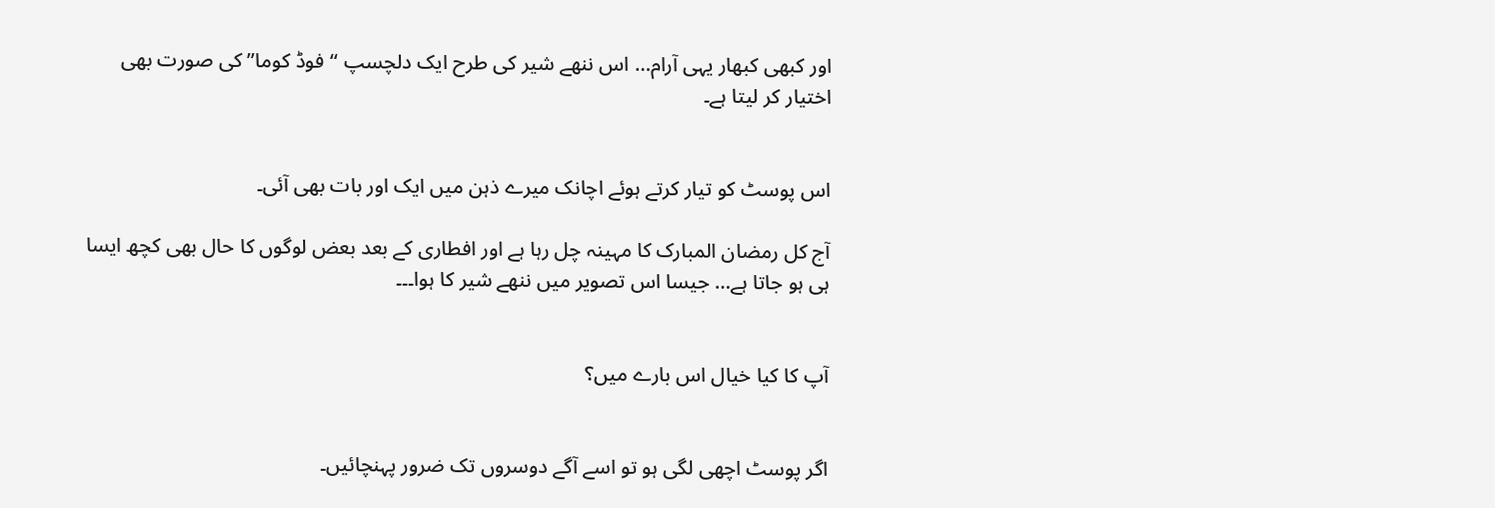اور کبھی کبھار یہی آرام… اس ننھے شیر کی طرح ایک دلچسپ “فوڈ کوما” کی صورت بھی اختیار کر لیتا ہے۔


اس پوسٹ کو تیار کرتے ہوئے اچانک میرے ذہن میں ایک اور بات بھی آئی۔

آج کل رمضان المبارک کا مہینہ چل رہا ہے اور افطاری کے بعد بعض لوگوں کا حال بھی کچھ ایسا ہی ہو جاتا ہے… جیسا اس تصویر میں ننھے شیر کا ہوا۔۔۔


آپ کا کیا خیال اس بارے میں؟


اگر پوسٹ اچھی لگی ہو تو اسے آگے دوسروں تک ضرور پہنچائیں۔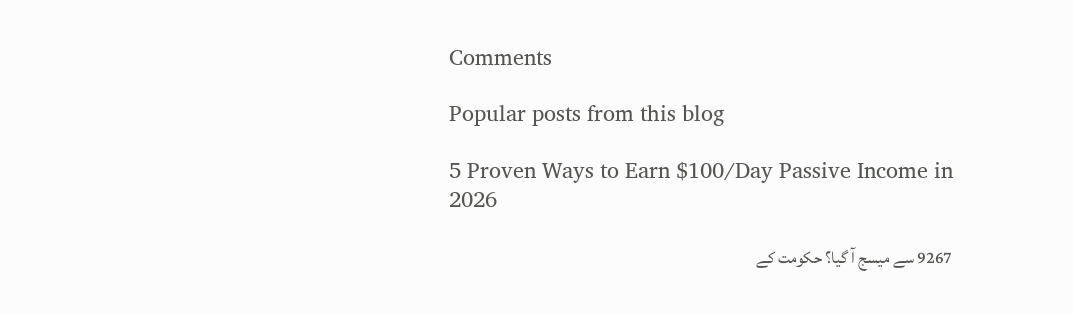Comments

Popular posts from this blog

5 Proven Ways to Earn $100/Day Passive Income in 2026

9267 سے میسج آ گیا؟ حکومت کے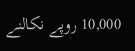10,000 روپے نکالنے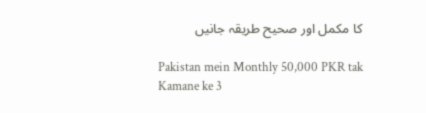کا مکمل اور صحیح طریقہ جانیں

Pakistan mein Monthly 50,000 PKR tak Kamane ke 3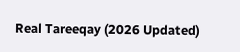Real Tareeqay (2026 Updated)